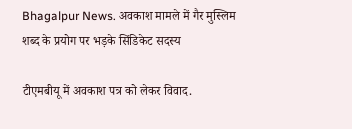Bhagalpur News. अवकाश मामले में गैर मुस्लिम शब्द के प्रयोग पर भड़के सिंडिकेट सदस्य

टीएमबीयू में अवकाश पत्र को लेकर विवाद.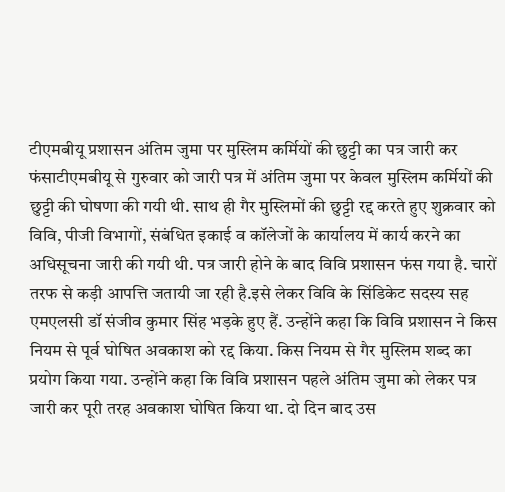टीएमबीयू प्रशासन अंतिम जुमा पर मुस्लिम कर्मियों की छुट्टी का पत्र जारी कर फंसाटीएमबीयू से गुरुवार को जारी पत्र में अंतिम जुमा पर केवल मुस्लिम कर्मियों की छुट्टी की घोषणा की गयी थी. साथ ही गैर मुस्लिमों की छुट्टी रद्द करते हुए शुक्रवार को विवि, पीजी विभागों, संबंधित इकाई व कॉलेजों के कार्यालय में कार्य करने का अधिसूचना जारी की गयी थी. पत्र जारी होने के बाद विवि प्रशासन फंस गया है. चारों तरफ से कड़ी आपत्ति जतायी जा रही है.इसे लेकर विवि के सिंडिकेट सदस्य सह एमएलसी डॉ संजीव कुमार सिंह भड़के हुए हैं. उन्होंने कहा कि विवि प्रशासन ने किस नियम से पूर्व घोषित अवकाश को रद्द किया. किस नियम से गैर मुस्लिम शब्द का प्रयोग किया गया. उन्होंने कहा कि विवि प्रशासन पहले अंतिम जुमा को लेकर पत्र जारी कर पूरी तरह अवकाश घोषित किया था. दो दिन बाद उस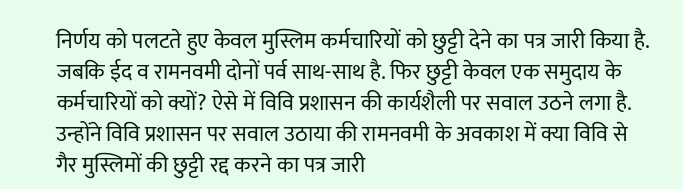निर्णय को पलटते हुए केवल मुस्लिम कर्मचारियों को छुट्टी देने का पत्र जारी किया है. जबकि ईद व रामनवमी दोनों पर्व साथ-साथ है. फिर छुट्टी केवल एक समुदाय के कर्मचारियों को क्यों? ऐसे में विवि प्रशासन की कार्यशैली पर सवाल उठने लगा है. उन्होंने विवि प्रशासन पर सवाल उठाया की रामनवमी के अवकाश में क्या विवि से गैर मुस्लिमों की छुट्टी रद्द करने का पत्र जारी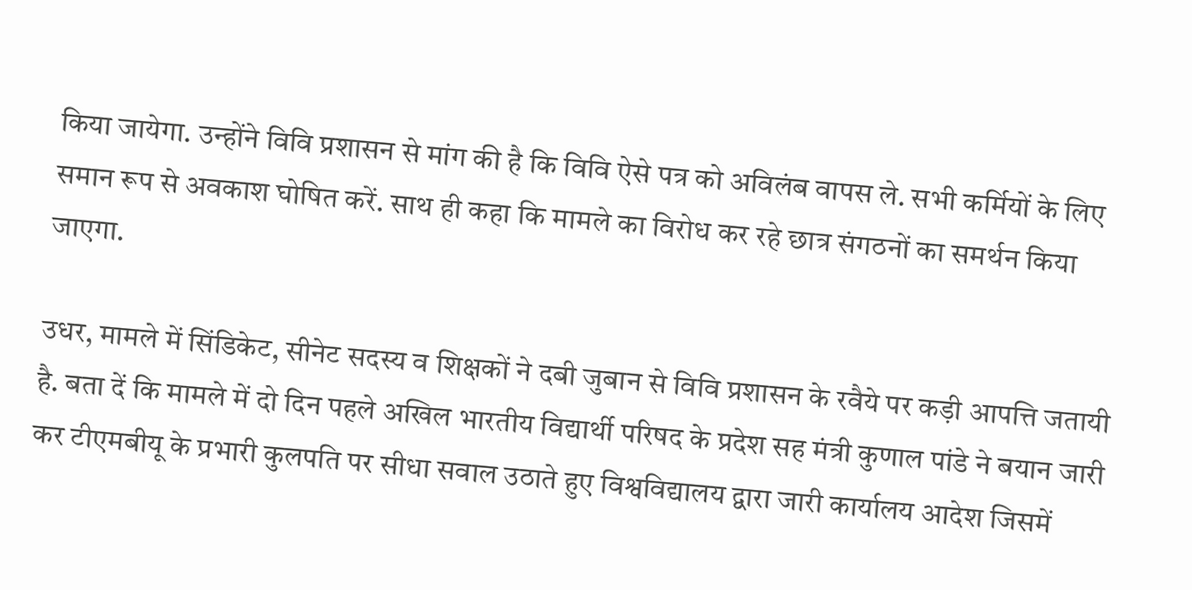किया जायेगा. उन्होंने विवि प्रशासन से मांग की है कि विवि ऐसे पत्र को अविलंब वापस ले. सभी कर्मियों के लिए समान रूप से अवकाश घोषित करें. साथ ही कहा कि मामले का विरोध कर रहे छात्र संगठनों का समर्थन किया जाएगा.

उधर, मामले में सिंडिकेट, सीनेट सदस्य व शिक्षकों ने दबी जुबान से विवि प्रशासन के रवैये पर कड़ी आपत्ति जतायी है. बता दें कि मामले में दो दिन पहले अखिल भारतीय विद्यार्थी परिषद के प्रदेश सह मंत्री कुणाल पांडे ने बयान जारी कर टीएमबीयू के प्रभारी कुलपति पर सीधा सवाल उठाते हुए विश्वविद्यालय द्वारा जारी कार्यालय आदेश जिसमें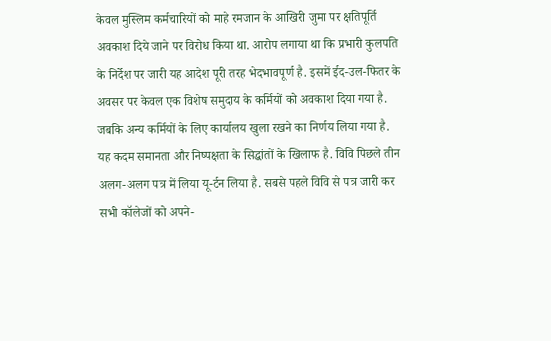केवल मुस्लिम कर्मचारियों को माहे रमजान के आखिरी जुमा पर क्षतिपूर्ति अवकाश दिये जाने पर विरोध किया था. आरोप लगाया था कि प्रभारी कुलपति के निर्देश पर जारी यह आदेश पूरी तरह भेदभावपूर्ण है. इसमें ईद-उल-फितर के अवसर पर केवल एक विशेष समुदाय के कर्मियों को अवकाश दिया गया है. जबकि अन्य कर्मियों के लिए कार्यालय खुला रखने का निर्णय लिया गया है. यह कदम समानता और निष्पक्षता के सिद्धांतों के खिलाफ है. विवि पिछले तीन अलग-अलग पत्र में लिया यू-र्टन लिया है. सबसे पहले विवि से पत्र जारी कर सभी कॉलेजों को अपने-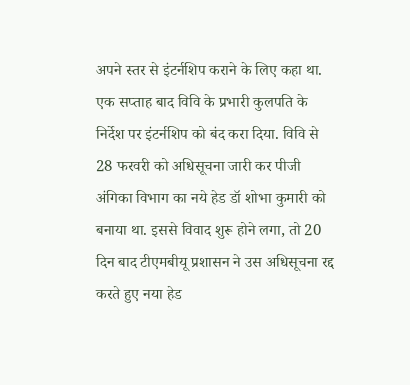अपने स्तर से इंटर्नशिप कराने के लिए कहा था. एक सप्ताह बाद विवि के प्रभारी कुलपति के निर्देश पर इंटर्नशिप को बंद करा दिया. विवि से 28 फरवरी को अधिसूचना जारी कर पीजी अंगिका विभाग का नये हेड डॉ शोभा कुमारी को बनाया था. इससे विवाद शुरू होने लगा, तो 20 दिन बाद टीएमबीयू प्रशासन ने उस अधिसूचना रद्द करते हुए नया हेड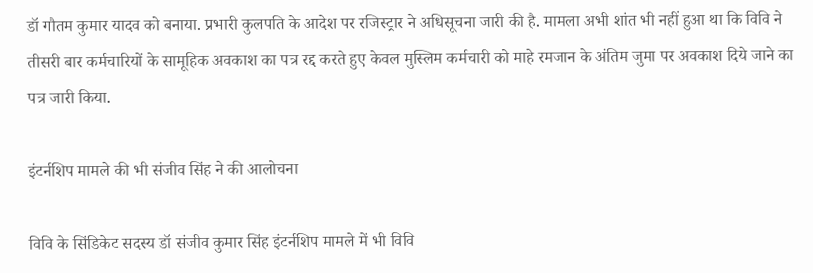डॉ गौतम कुमार यादव को बनाया. प्रभारी कुलपति के आदेश पर रजिस्ट्रार ने अधिसूचना जारी की है. मामला अभी शांत भी नहीं हुआ था कि विवि ने तीसरी बार कर्मचारियों के सामूहिक अवकाश का पत्र रद्द करते हुए केवल मुस्लिम कर्मचारी को माहे रमजान के अंतिम जुमा पर अवकाश दिये जाने का पत्र जारी किया.

इंटर्नशिप मामले की भी संजीव सिंह ने की आलोचना

विवि के सिंडिकेट सदस्य डॉ संजीव कुमार सिंह इंटर्नशिप मामले में भी विवि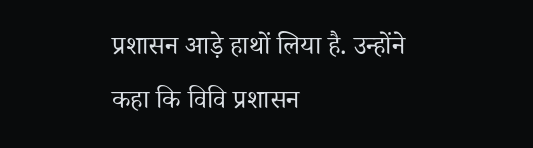प्रशासन आड़े हाथों लिया है. उन्होंने कहा कि विवि प्रशासन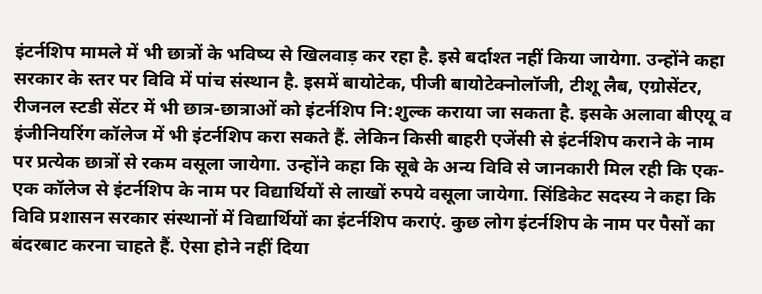इंटर्नशिप मामले में भी छात्रों के भविष्य से खिलवाड़ कर रहा है. इसे बर्दाश्त नहीं किया जायेगा. उन्होंने कहा सरकार के स्तर पर विवि में पांच संस्थान है. इसमें बायोटेक, पीजी बायोटेक्नोलॉजी, टीशू लैब, एग्रोसेंटर, रीजनल स्टडी सेंटर में भी छात्र-छात्राओं को इंटर्नशिप नि:शुल्क कराया जा सकता है. इसके अलावा बीएयू व इंजीनियरिंग कॉलेज में भी इंटर्नशिप करा सकते हैं. लेकिन किसी बाहरी एजेंसी से इंटर्नशिप कराने के नाम पर प्रत्येक छात्रों से रकम वसूला जायेगा. उन्होंने कहा कि सूबे के अन्य विवि से जानकारी मिल रही कि एक-एक कॉलेज से इंटर्नशिप के नाम पर विद्यार्थियों से लाखों रुपये वसूला जायेगा. सिंडिकेट सदस्य ने कहा कि विवि प्रशासन सरकार संस्थानों में विद्यार्थियों का इंटर्नशिप कराएं. कुछ लोग इंटर्नशिप के नाम पर पैसों का बंदरबाट करना चाहते हैं. ऐसा होने नहीं दिया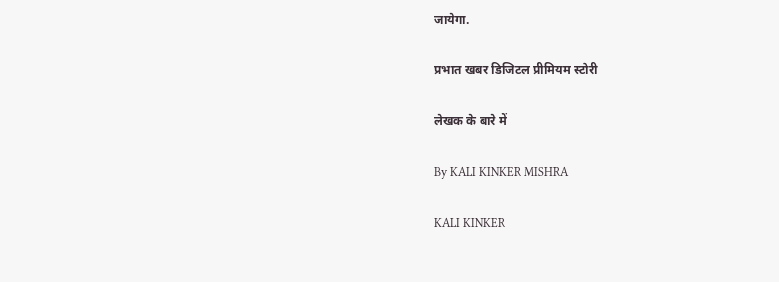जायेगा.

प्रभात खबर डिजिटल प्रीमियम स्टोरी

लेखक के बारे में

By KALI KINKER MISHRA

KALI KINKER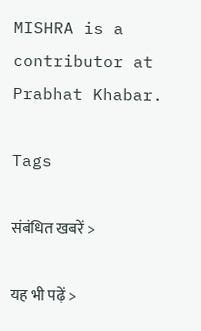MISHRA is a contributor at Prabhat Khabar.

Tags

संबंधित खबरें >

यह भी पढ़ें >